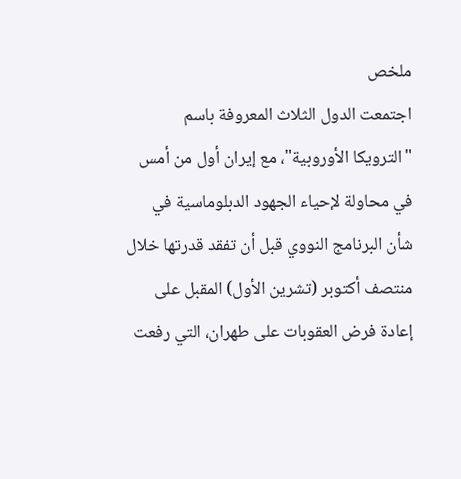ملخص
اجتمعت الدول الثلاث المعروفة باسم "الترويكا الأوروبية"، مع إيران أول من أمس في محاولة لإحياء الجهود الدبلوماسية في شأن البرنامج النووي قبل أن تفقد قدرتها خلال منتصف أكتوبر (تشرين الأول) المقبل على إعادة فرض العقوبات على طهران، التي رفعت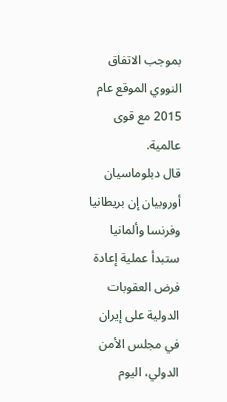بموجب الاتفاق النووي الموقع عام 2015 مع قوى عالمية.
قال دبلوماسيان أوروبيان إن بريطانيا وفرنسا وألمانيا ستبدأ عملية إعادة فرض العقوبات الدولية على إيران في مجلس الأمن الدولي، اليوم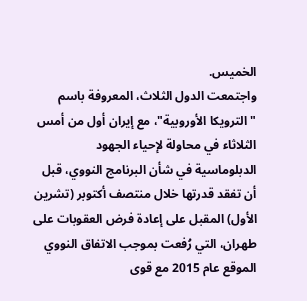الخميس.
واجتمعت الدول الثلاث، المعروفة باسم "الترويكا الأوروبية"، مع إيران أول من أمس الثلاثاء في محاولة لإحياء الجهود الدبلوماسية في شأن البرنامج النووي، قبل أن تفقد قدرتها خلال منتصف أكتوبر (تشرين الأول) المقبل على إعادة فرض العقوبات على طهران، التي رُفعت بموجب الاتفاق النووي الموقع عام 2015 مع قوى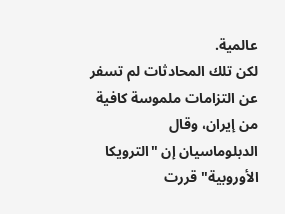عالمية.
لكن تلك المحادثات لم تسفر عن التزامات ملموسة كافية من إيران، وقال الدبلوماسيان إن "الترويكا الأوروبية" قررت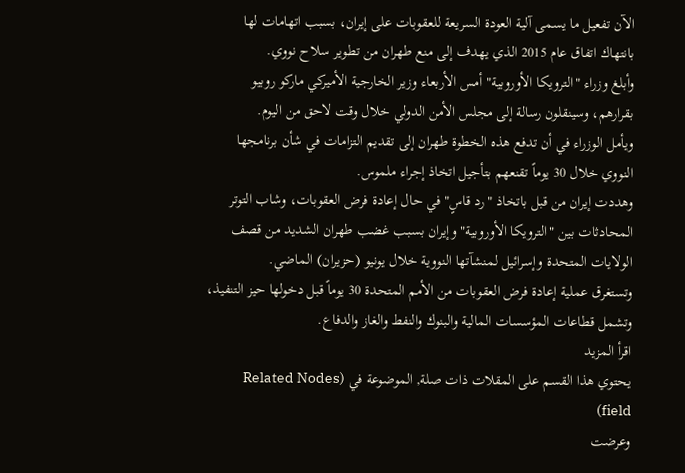الآن تفعيل ما يسمى آلية العودة السريعة للعقوبات على إيران، بسبب اتهامات لها بانتهاك اتفاق عام 2015 الذي يهدف إلى منع طهران من تطوير سلاح نووي.
وأبلغ وزراء "الترويكا الأوروبية" أمس الأربعاء وزير الخارجية الأميركي ماركو روبيو بقرارهم، وسينقلون رسالة إلى مجلس الأمن الدولي خلال وقت لاحق من اليوم.
ويأمل الوزراء في أن تدفع هذه الخطوة طهران إلى تقديم التزامات في شأن برنامجها النووي خلال 30 يوماً تقنعهم بتأجيل اتخاذ إجراء ملموس.
وهددت إيران من قبل باتخاذ "رد قاسٍ" في حال إعادة فرض العقوبات، وشاب التوتر المحادثات بين "الترويكا الأوروبية" وإيران بسبب غضب طهران الشديد من قصف الولايات المتحدة وإسرائيل لمنشآتها النووية خلال يونيو (حزيران) الماضي.
وتستغرق عملية إعادة فرض العقوبات من الأمم المتحدة 30 يوماً قبل دخولها حيز التنفيذ، وتشمل قطاعات المؤسسات المالية والبنوك والنفط والغاز والدفاع.
اقرأ المزيد
يحتوي هذا القسم على المقلات ذات صلة, الموضوعة في (Related Nodes field)
وعرضت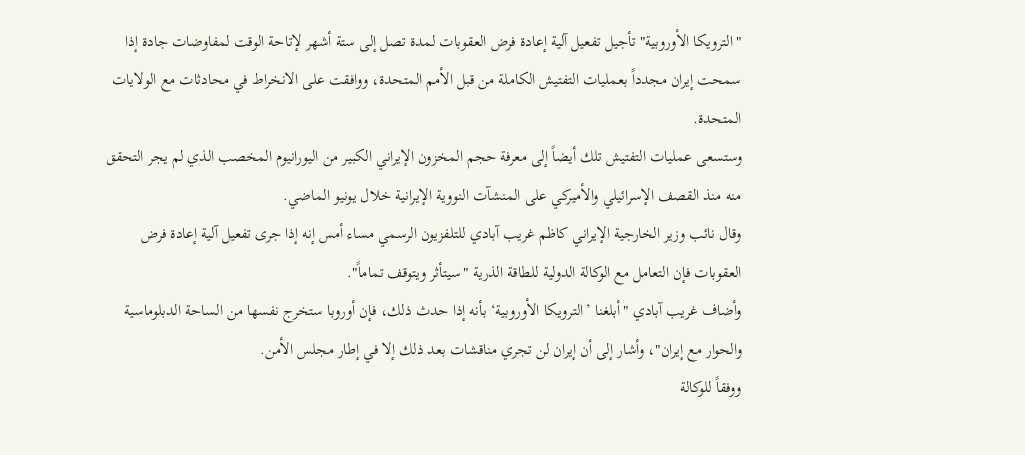"الترويكا الأوروبية" تأجيل تفعيل آلية إعادة فرض العقوبات لمدة تصل إلى ستة أشهر لإتاحة الوقت لمفاوضات جادة إذا سمحت إيران مجدداً بعمليات التفتيش الكاملة من قبل الأمم المتحدة، ووافقت على الانخراط في محادثات مع الولايات المتحدة.
وستسعى عمليات التفتيش تلك أيضاً إلى معرفة حجم المخزون الإيراني الكبير من اليورانيوم المخصب الذي لم يجر التحقق منه منذ القصف الإسرائيلي والأميركي على المنشآت النووية الإيرانية خلال يونيو الماضي.
وقال نائب وزير الخارجية الإيراني كاظم غريب آبادي للتلفزيون الرسمي مساء أمس إنه إذا جرى تفعيل آلية إعادة فرض العقوبات فإن التعامل مع الوكالة الدولية للطاقة الذرية "سيتأثر ويتوقف تماماً".
وأضاف غريب آبادي "أبلغنا ’الترويكا الأوروبية‘ بأنه إذا حدث ذلك، فإن أوروبا ستخرج نفسها من الساحة الدبلوماسية والحوار مع إيران"، وأشار إلى أن إيران لن تجري مناقشات بعد ذلك إلا في إطار مجلس الأمن.
ووفقاً للوكالة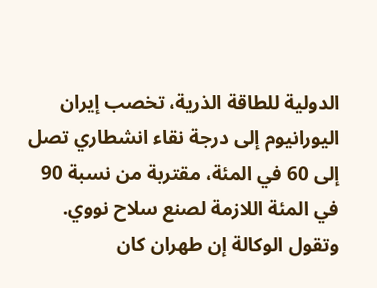الدولية للطاقة الذرية، تخصب إيران اليورانيوم إلى درجة نقاء انشطاري تصل إلى 60 في المئة، مقتربة من نسبة 90 في المئة اللازمة لصنع سلاح نووي.
وتقول الوكالة إن طهران كان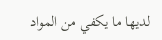لديها ما يكفي من المواد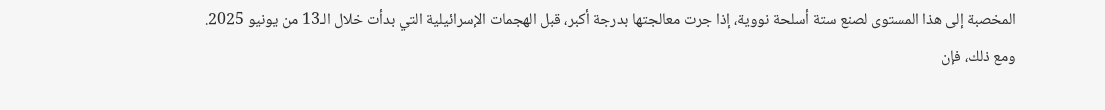المخصبة إلى هذا المستوى لصنع ستة أسلحة نووية، إذا جرت معالجتها بدرجة أكبر، قبل الهجمات الإسرائيلية التي بدأت خلال الـ13 من يونيو 2025.
ومع ذلك، فإن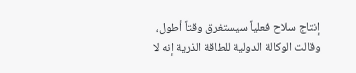إنتاج سلاح فعلياً سيستغرق وقتاً أطول، وقالت الوكالة الدولية للطاقة الذرية إنه لا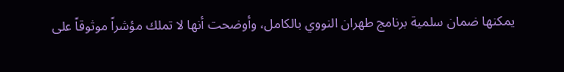يمكنها ضمان سلمية برنامج طهران النووي بالكامل، وأوضحت أنها لا تملك مؤشراً موثوقاً على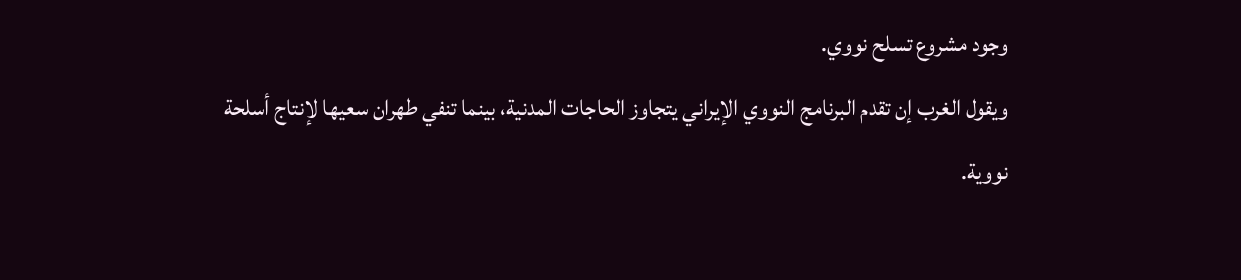وجود مشروع تسلح نووي.
ويقول الغرب إن تقدم البرنامج النووي الإيراني يتجاوز الحاجات المدنية، بينما تنفي طهران سعيها لإنتاج أسلحة نووية.